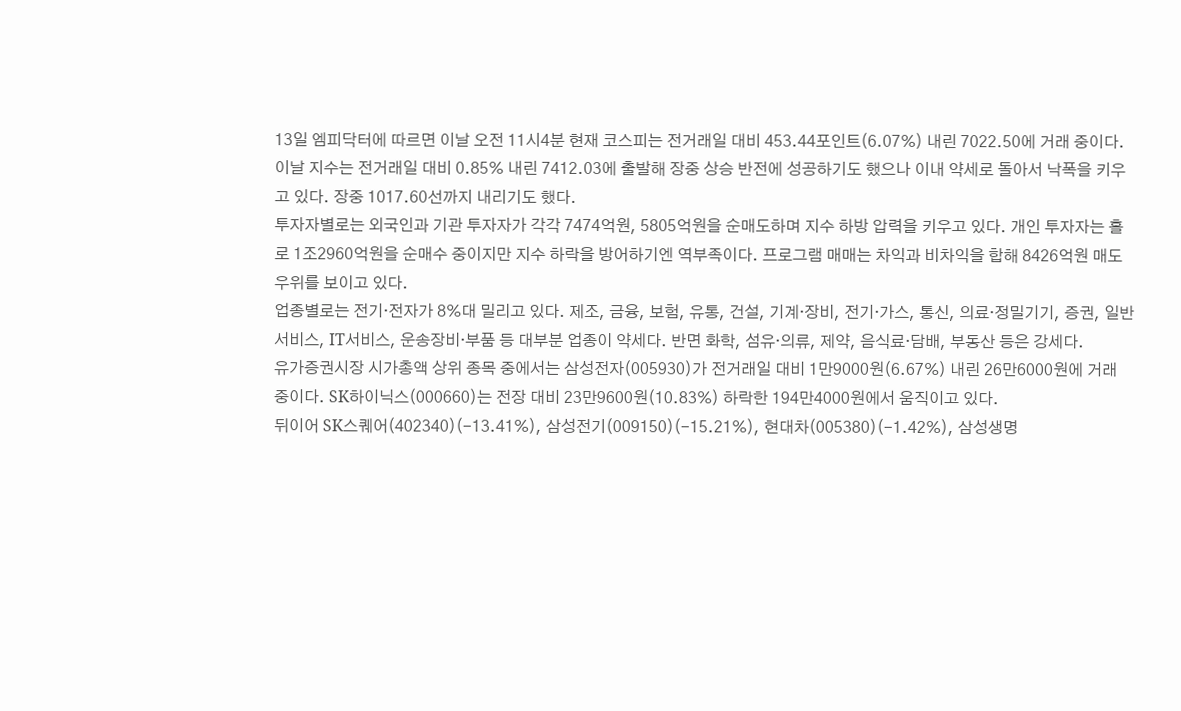13일 엠피닥터에 따르면 이날 오전 11시4분 현재 코스피는 전거래일 대비 453.44포인트(6.07%) 내린 7022.50에 거래 중이다. 이날 지수는 전거래일 대비 0.85% 내린 7412.03에 출발해 장중 상승 반전에 성공하기도 했으나 이내 약세로 돌아서 낙폭을 키우고 있다. 장중 1017.60선까지 내리기도 했다.
투자자별로는 외국인과 기관 투자자가 각각 7474억원, 5805억원을 순매도하며 지수 하방 압력을 키우고 있다. 개인 투자자는 홀로 1조2960억원을 순매수 중이지만 지수 하락을 방어하기엔 역부족이다. 프로그램 매매는 차익과 비차익을 합해 8426억원 매도 우위를 보이고 있다.
업종별로는 전기·전자가 8%대 밀리고 있다. 제조, 금융, 보험, 유통, 건설, 기계·장비, 전기·가스, 통신, 의료·정밀기기, 증권, 일반서비스, IT서비스, 운송장비·부품 등 대부분 업종이 약세다. 반면 화학, 섬유·의류, 제약, 음식료·담배, 부동산 등은 강세다.
유가증권시장 시가총액 상위 종목 중에서는 삼성전자(005930)가 전거래일 대비 1만9000원(6.67%) 내린 26만6000원에 거래 중이다. SK하이닉스(000660)는 전장 대비 23만9600원(10.83%) 하락한 194만4000원에서 움직이고 있다.
뒤이어 SK스퀘어(402340)(-13.41%), 삼성전기(009150)(-15.21%), 현대차(005380)(-1.42%), 삼성생명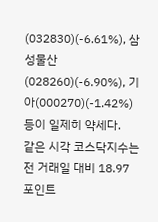(032830)(-6.61%), 삼성물산(028260)(-6.90%), 기아(000270)(-1.42%) 등이 일제히 약세다.
같은 시각 코스닥지수는 전 거래일 대비 18.97포인트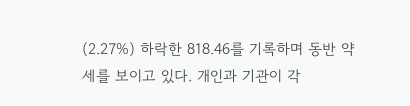(2.27%) 하락한 818.46를 기록하며 동반 약세를 보이고 있다. 개인과 기관이 각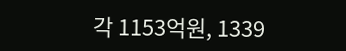각 1153억원, 1339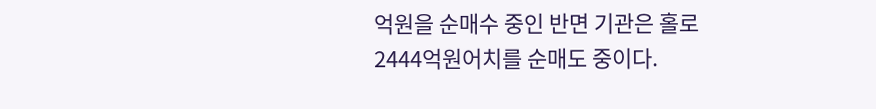억원을 순매수 중인 반면 기관은 홀로 2444억원어치를 순매도 중이다.